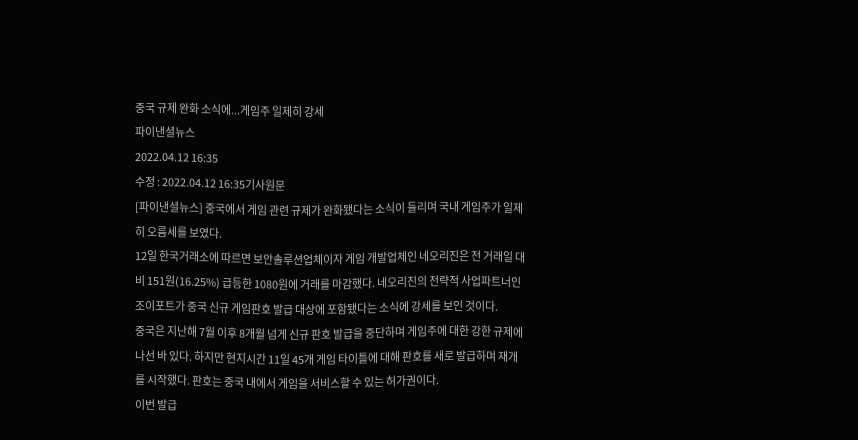중국 규제 완화 소식에...게임주 일제히 강세
파이낸셜뉴스
2022.04.12 16:35
수정 : 2022.04.12 16:35기사원문
[파이낸셜뉴스] 중국에서 게임 관련 규제가 완화됐다는 소식이 들리며 국내 게임주가 일제히 오름세를 보였다.
12일 한국거래소에 따르면 보안솔루션업체이자 게임 개발업체인 네오리진은 전 거래일 대비 151원(16.25%) 급등한 1080원에 거래를 마감했다. 네오리진의 전략적 사업파트너인 조이포트가 중국 신규 게임판호 발급 대상에 포함됐다는 소식에 강세를 보인 것이다.
중국은 지난해 7월 이후 8개월 넘게 신규 판호 발급을 중단하며 게임주에 대한 강한 규제에 나선 바 있다. 하지만 현지시간 11일 45개 게임 타이틀에 대해 판호를 새로 발급하며 재개를 시작했다. 판호는 중국 내에서 게임을 서비스할 수 있는 허가권이다.
이번 발급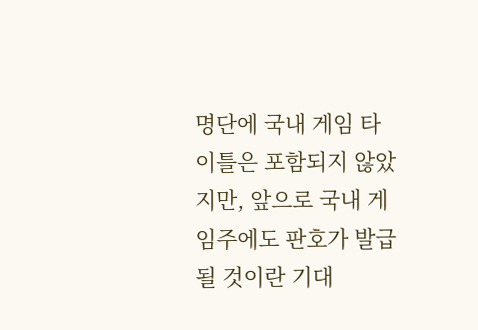명단에 국내 게임 타이틀은 포함되지 않았지만, 앞으로 국내 게임주에도 판호가 발급될 것이란 기대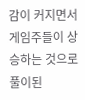감이 커지면서 게임주들이 상승하는 것으로 풀이된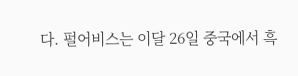다. 펄어비스는 이달 26일 중국에서 흑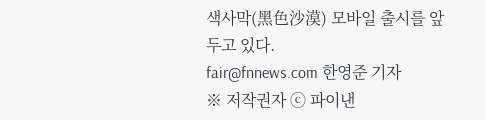색사막(黑色沙漠) 모바일 출시를 앞두고 있다.
fair@fnnews.com 한영준 기자
※ 저작권자 ⓒ 파이낸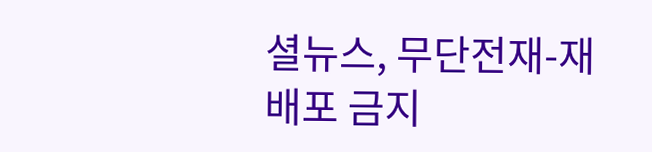셜뉴스, 무단전재-재배포 금지